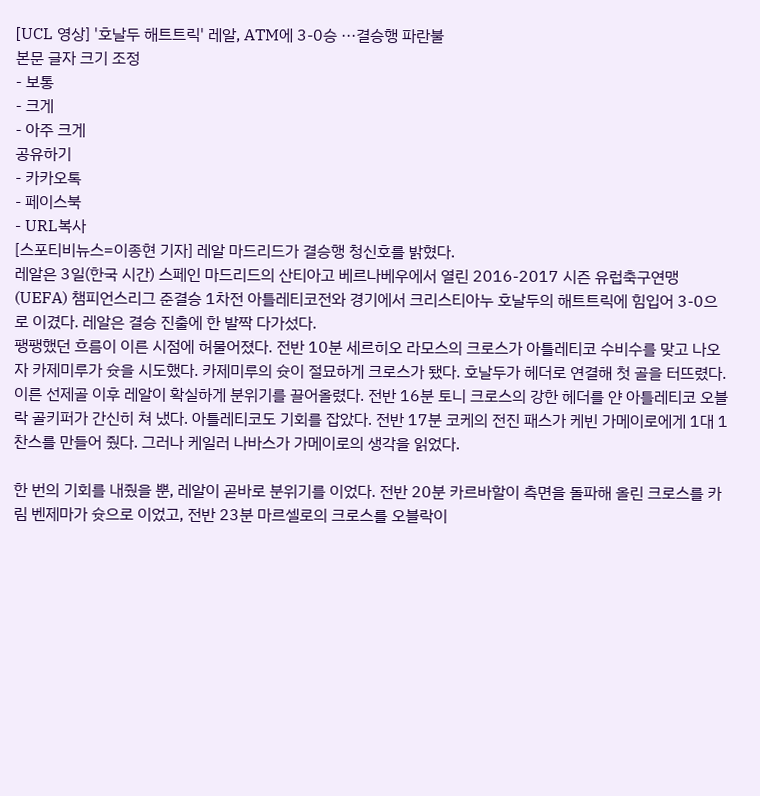[UCL 영상] '호날두 해트트릭' 레알, ATM에 3-0승 ···결승행 파란불
본문 글자 크기 조정
- 보통
- 크게
- 아주 크게
공유하기
- 카카오톡
- 페이스북
- URL복사
[스포티비뉴스=이종현 기자] 레알 마드리드가 결승행 청신호를 밝혔다.
레알은 3일(한국 시간) 스페인 마드리드의 산티아고 베르나베우에서 열린 2016-2017 시즌 유럽축구연맹(UEFA) 챔피언스리그 준결승 1차전 아틀레티코전와 경기에서 크리스티아누 호날두의 해트트릭에 힘입어 3-0으로 이겼다. 레알은 결승 진출에 한 발짝 다가섰다.
팽팽했던 흐름이 이른 시점에 허물어졌다. 전반 10분 세르히오 라모스의 크로스가 아틀레티코 수비수를 맞고 나오자 카제미루가 슛을 시도했다. 카제미루의 슛이 절묘하게 크로스가 됐다. 호날두가 헤더로 연결해 첫 골을 터뜨렸다.
이른 선제골 이후 레알이 확실하게 분위기를 끌어올렸다. 전반 16분 토니 크로스의 강한 헤더를 얀 아틀레티코 오블락 골키퍼가 간신히 쳐 냈다. 아틀레티코도 기회를 잡았다. 전반 17분 코케의 전진 패스가 케빈 가메이로에게 1대 1 찬스를 만들어 줬다. 그러나 케일러 나바스가 가메이로의 생각을 읽었다.

한 번의 기회를 내줬을 뿐, 레알이 곧바로 분위기를 이었다. 전반 20분 카르바할이 측면을 돌파해 올린 크로스를 카림 벤제마가 슛으로 이었고, 전반 23분 마르셀로의 크로스를 오블락이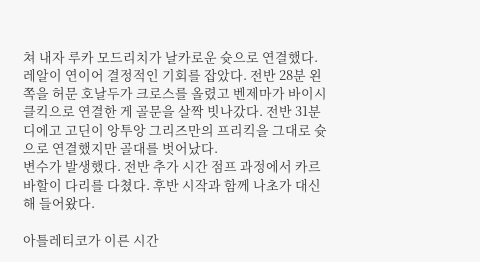쳐 내자 루카 모드리치가 날카로운 슛으로 연결했다.
레알이 연이어 결정적인 기회를 잡았다. 전반 28분 왼쪽을 허문 호날두가 크로스를 올렸고 벤제마가 바이시클킥으로 연결한 게 골문을 살짝 빗나갔다. 전반 31분 디에고 고딘이 앙투앙 그리즈만의 프리킥을 그대로 슛으로 연결했지만 골대를 벗어났다.
변수가 발생했다. 전반 추가 시간 점프 과정에서 카르바할이 다리를 다쳤다. 후반 시작과 함께 나초가 대신해 들어왔다.

아틀레티코가 이른 시간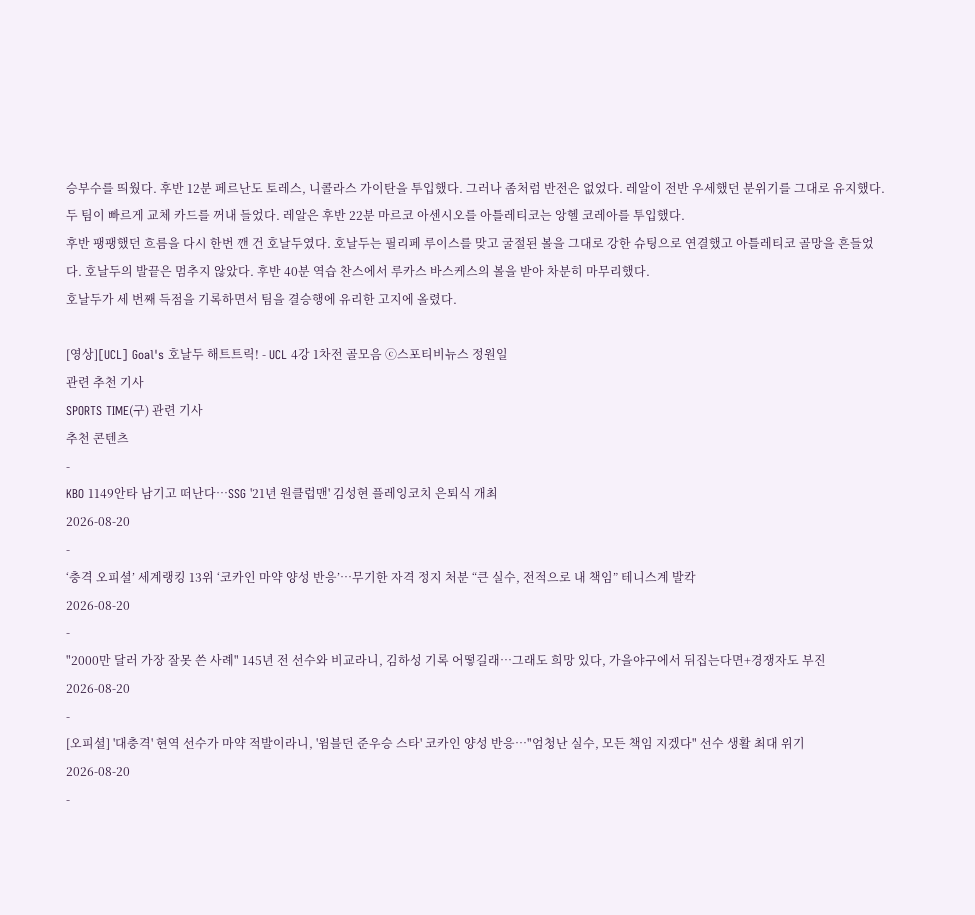승부수를 띄웠다. 후반 12분 페르난도 토레스, 니콜라스 가이탄을 투입했다. 그러나 좀처럼 반전은 없었다. 레알이 전반 우세했던 분위기를 그대로 유지했다. 두 팀이 빠르게 교체 카드를 꺼내 들었다. 레알은 후반 22분 마르코 아센시오를 아틀레티코는 앙헬 코레아를 투입했다.
후반 팽팽했던 흐름을 다시 한번 깬 건 호날두였다. 호날두는 필리페 루이스를 맞고 굴절된 볼을 그대로 강한 슈팅으로 연결했고 아틀레티코 골망을 흔들었다. 호날두의 발끝은 멈추지 않았다. 후반 40분 역습 찬스에서 루카스 바스케스의 볼을 받아 차분히 마무리했다.
호날두가 세 번째 득점을 기록하면서 팀을 결승행에 유리한 고지에 올렸다.

[영상][UCL] Goal's 호날두 해트트릭! - UCL 4강 1차전 골모음 ⓒ스포티비뉴스 정원일
관련 추천 기사
SPORTS TIME(구) 관련 기사
추천 콘텐츠
-
KBO 1149안타 남기고 떠난다…SSG '21년 원클럽맨' 김성현 플레잉코치 은퇴식 개최
2026-08-20
-
‘충격 오피셜’ 세계랭킹 13위 ‘코카인 마약 양성 반응’…무기한 자격 정지 처분 “큰 실수, 전적으로 내 책임” 테니스계 발칵
2026-08-20
-
"2000만 달러 가장 잘못 쓴 사례" 145년 전 선수와 비교라니, 김하성 기록 어떻길래…그래도 희망 있다, 가을야구에서 뒤집는다면+경쟁자도 부진
2026-08-20
-
[오피셜] '대충격' 현역 선수가 마약 적발이라니, '윔블던 준우승 스타' 코카인 양성 반응…"엄청난 실수, 모든 책임 지겠다" 선수 생활 최대 위기
2026-08-20
-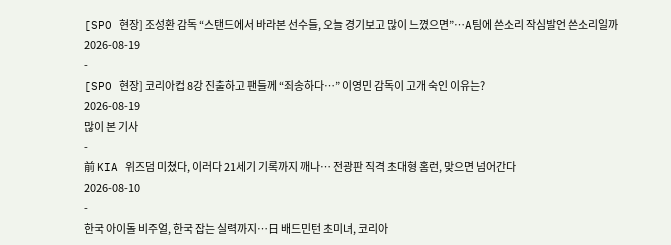[SPO 현장] 조성환 감독 “스탠드에서 바라본 선수들, 오늘 경기보고 많이 느꼈으면”…A팀에 쓴소리 작심발언 쓴소리일까
2026-08-19
-
[SPO 현장] 코리아컵 8강 진출하고 팬들께 “죄송하다…” 이영민 감독이 고개 숙인 이유는?
2026-08-19
많이 본 기사
-
前 KIA 위즈덤 미쳤다, 이러다 21세기 기록까지 깨나… 전광판 직격 초대형 홈런, 맞으면 넘어간다
2026-08-10
-
한국 아이돌 비주얼, 한국 잡는 실력까지…日 배드민턴 초미녀, 코리아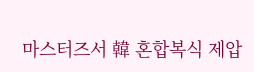마스터즈서 韓 혼합복식 제압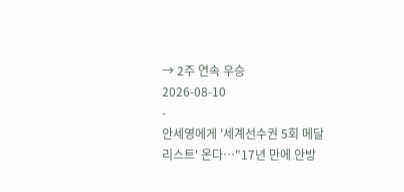→ 2주 연속 우승
2026-08-10
-
안세영에게 '세계선수권 5회 메달리스트' 온다…"17년 만에 안방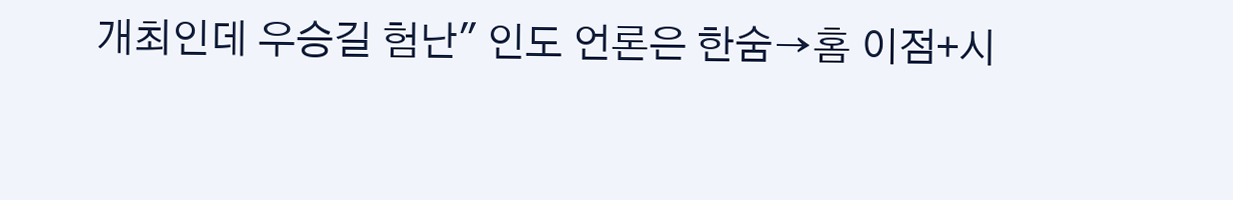개최인데 우승길 험난" 인도 언론은 한숨→홈 이점+시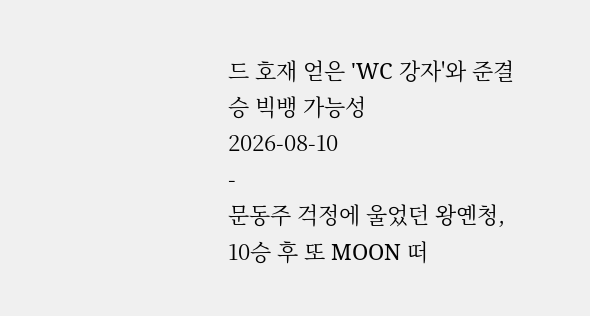드 호재 얻은 'WC 강자'와 준결승 빅뱅 가능성
2026-08-10
-
문동주 걱정에 울었던 왕옌청, 10승 후 또 MOON 떠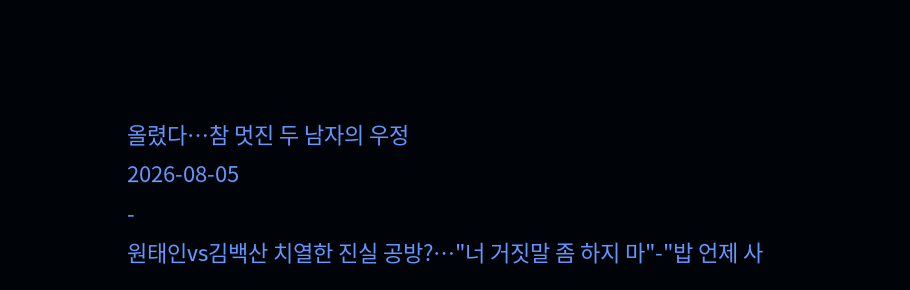올렸다…참 멋진 두 남자의 우정
2026-08-05
-
원태인vs김백산 치열한 진실 공방?…"너 거짓말 좀 하지 마"-"밥 언제 사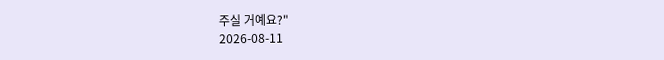주실 거예요?"
2026-08-11